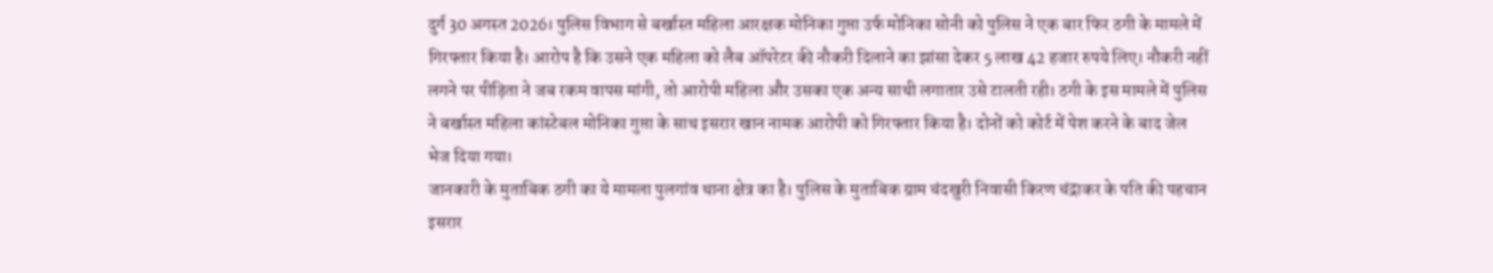दुर्ग 30 अगस्त 2026। पुलिस विभाग से बर्खास्त महिला आरक्षक मोनिका गुप्ता उर्फ मोनिका सोनी को पुलिस ने एक बार फिर ठगी के मामले में गिरफ्तार किया है। आरोप है कि उसने एक महिला को लैब ऑपरेटर की नौकरी दिलाने का झांसा देकर 5 लाख 42 हजार रुपये लिए। नौकरी नहीं लगने पर पीड़िता ने जब रकम वापस मांगी, तो आरोपी महिला और उसका एक अन्य साथी लगातार उसे टालती रही। ठगी के इस मामले में पुलिस ने बर्खास्त महिला कांस्टेबल मोनिका गुप्ता के साथ इसरार खान नामक आरोपी को गिरफ्तार किया है। दोनों को कोर्ट में पेश करने के बाद जेल भेज दिया गया।
जानकारी के मुताबिक ठगी का ये मामला पुलगांव थाना क्षेत्र का है। पुलिस के मुताबिक ग्राम चंदखुरी निवासी किरण चंद्राकर के पति की पहचान इसरार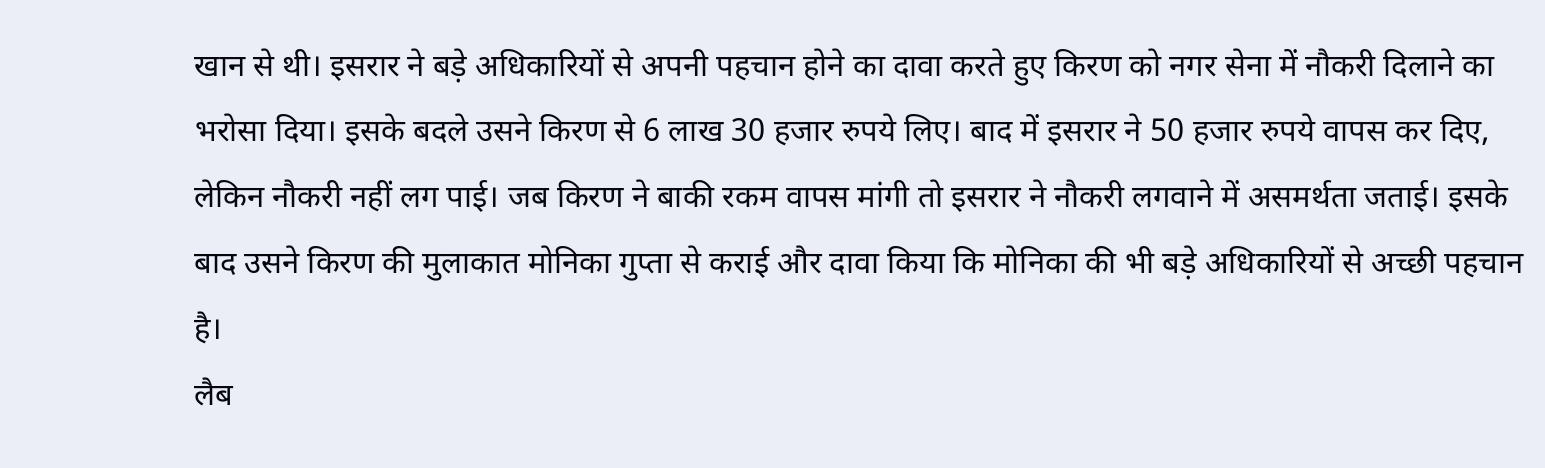खान से थी। इसरार ने बड़े अधिकारियों से अपनी पहचान होने का दावा करते हुए किरण को नगर सेना में नौकरी दिलाने का भरोसा दिया। इसके बदले उसने किरण से 6 लाख 30 हजार रुपये लिए। बाद में इसरार ने 50 हजार रुपये वापस कर दिए, लेकिन नौकरी नहीं लग पाई। जब किरण ने बाकी रकम वापस मांगी तो इसरार ने नौकरी लगवाने में असमर्थता जताई। इसके बाद उसने किरण की मुलाकात मोनिका गुप्ता से कराई और दावा किया कि मोनिका की भी बड़े अधिकारियों से अच्छी पहचान है।
लैब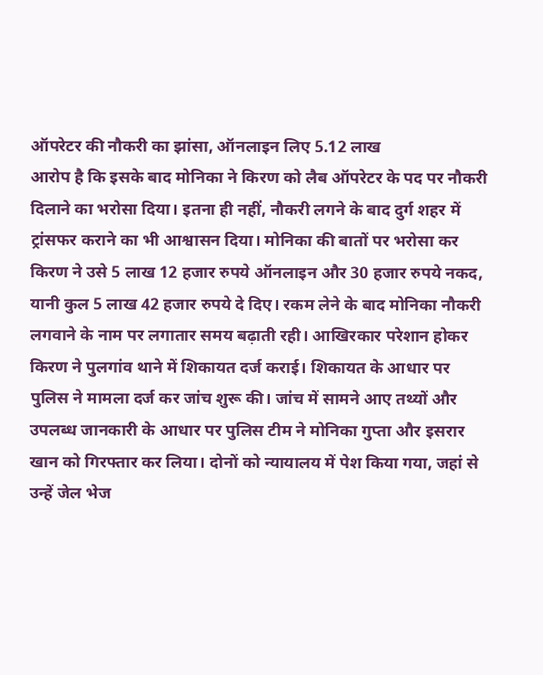ऑपरेटर की नौकरी का झांसा, ऑनलाइन लिए 5.12 लाख
आरोप है कि इसके बाद मोनिका ने किरण को लैब ऑपरेटर के पद पर नौकरी दिलाने का भरोसा दिया। इतना ही नहीं, नौकरी लगने के बाद दुर्ग शहर में ट्रांसफर कराने का भी आश्वासन दिया। मोनिका की बातों पर भरोसा कर किरण ने उसे 5 लाख 12 हजार रुपये ऑनलाइन और 30 हजार रुपये नकद, यानी कुल 5 लाख 42 हजार रुपये दे दिए। रकम लेने के बाद मोनिका नौकरी लगवाने के नाम पर लगातार समय बढ़ाती रही। आखिरकार परेशान होकर किरण ने पुलगांव थाने में शिकायत दर्ज कराई। शिकायत के आधार पर पुलिस ने मामला दर्ज कर जांच शुरू की। जांच में सामने आए तथ्यों और उपलब्ध जानकारी के आधार पर पुलिस टीम ने मोनिका गुप्ता और इसरार खान को गिरफ्तार कर लिया। दोनों को न्यायालय में पेश किया गया, जहां से उन्हें जेल भेज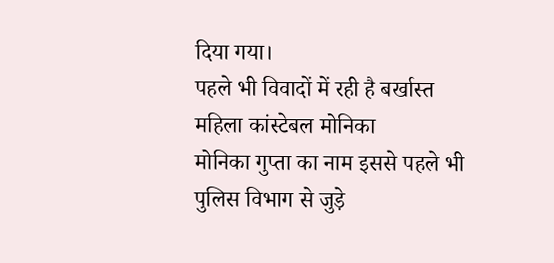दिया गया।
पहले भी विवादों में रही है बर्खास्त महिला कांस्टेबल मोनिका
मोनिका गुप्ता का नाम इससे पहले भी पुलिस विभाग से जुड़े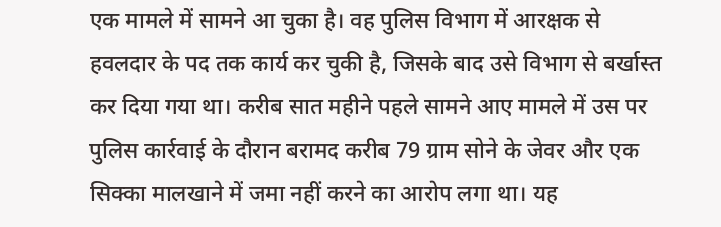एक मामले में सामने आ चुका है। वह पुलिस विभाग में आरक्षक से हवलदार के पद तक कार्य कर चुकी है, जिसके बाद उसे विभाग से बर्खास्त कर दिया गया था। करीब सात महीने पहले सामने आए मामले में उस पर पुलिस कार्रवाई के दौरान बरामद करीब 79 ग्राम सोने के जेवर और एक सिक्का मालखाने में जमा नहीं करने का आरोप लगा था। यह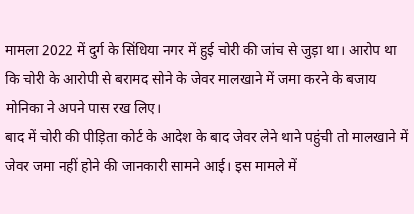मामला 2022 में दुर्ग के सिंधिया नगर में हुई चोरी की जांच से जुड़ा था। आरोप था कि चोरी के आरोपी से बरामद सोने के जेवर मालखाने में जमा करने के बजाय मोनिका ने अपने पास रख लिए।
बाद में चोरी की पीड़िता कोर्ट के आदेश के बाद जेवर लेने थाने पहुंची तो मालखाने में जेवर जमा नहीं होने की जानकारी सामने आई। इस मामले में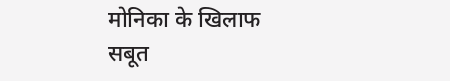मोनिका के खिलाफ सबूत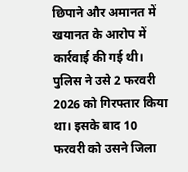छिपाने और अमानत में खयानत के आरोप में कार्रवाई की गई थी। पुलिस ने उसे 2 फरवरी 2026 को गिरफ्तार किया था। इसके बाद 10 फरवरी को उसने जिला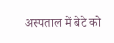अस्पताल में बेटे को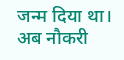जन्म दिया था। अब नौकरी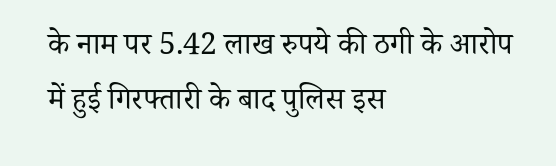के नाम पर 5.42 लाख रुपये की ठगी के आरोप में हुई गिरफ्तारी के बाद पुलिस इस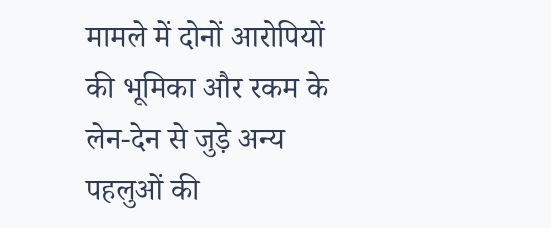मामले में दोनों आरोपियों की भूमिका और रकम के लेन-देन से जुड़े अन्य पहलुओं की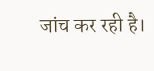जांच कर रही है।